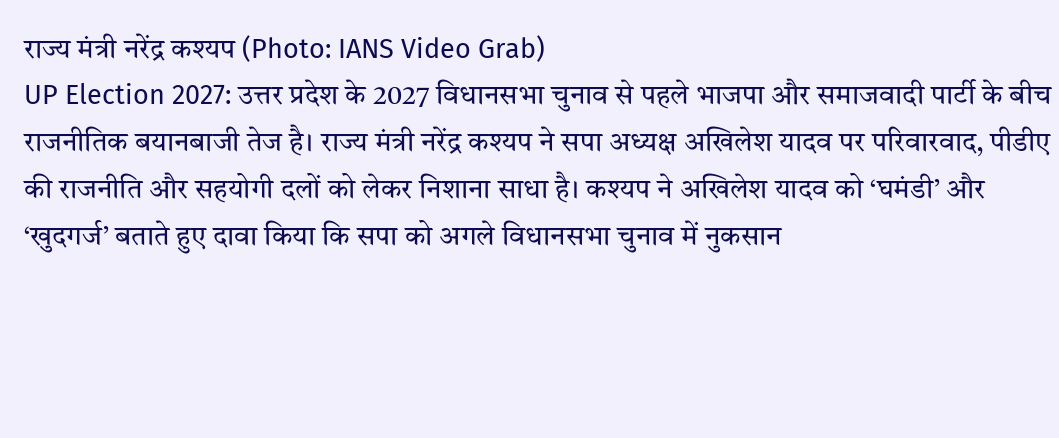राज्य मंत्री नरेंद्र कश्यप (Photo: IANS Video Grab)
UP Election 2027: उत्तर प्रदेश के 2027 विधानसभा चुनाव से पहले भाजपा और समाजवादी पार्टी के बीच राजनीतिक बयानबाजी तेज है। राज्य मंत्री नरेंद्र कश्यप ने सपा अध्यक्ष अखिलेश यादव पर परिवारवाद, पीडीए की राजनीति और सहयोगी दलों को लेकर निशाना साधा है। कश्यप ने अखिलेश यादव को ‘घमंडी’ और ‘खुदगर्ज’ बताते हुए दावा किया कि सपा को अगले विधानसभा चुनाव में नुकसान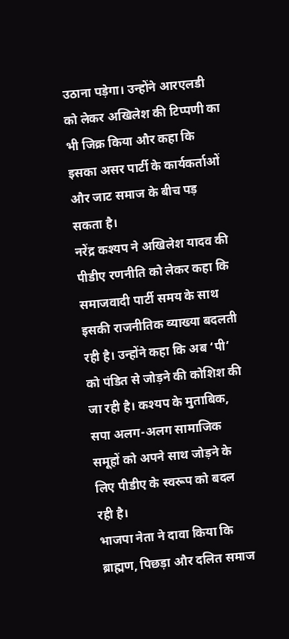उठाना पड़ेगा। उन्होंने आरएलडी को लेकर अखिलेश की टिप्पणी का भी जिक्र किया और कहा कि इसका असर पार्टी के कार्यकर्ताओं और जाट समाज के बीच पड़ सकता है।
नरेंद्र कश्यप ने अखिलेश यादव की पीडीए रणनीति को लेकर कहा कि समाजवादी पार्टी समय के साथ इसकी राजनीतिक व्याख्या बदलती रही है। उन्होंने कहा कि अब ‘पी’ को पंडित से जोड़ने की कोशिश की जा रही है। कश्यप के मुताबिक, सपा अलग-अलग सामाजिक समूहों को अपने साथ जोड़ने के लिए पीडीए के स्वरूप को बदल रही है।
भाजपा नेता ने दावा किया कि ब्राह्मण, पिछड़ा और दलित समाज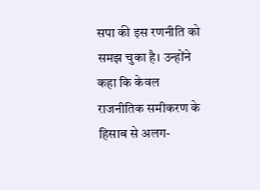सपा की इस रणनीति को समझ चुका है। उन्होंने कहा कि केवल राजनीतिक समीकरण के हिसाब से अलग-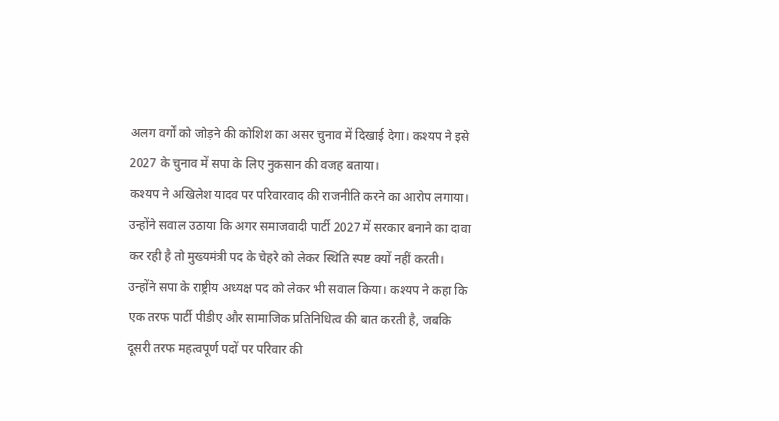अलग वर्गों को जोड़ने की कोशिश का असर चुनाव में दिखाई देगा। कश्यप ने इसे 2027 के चुनाव में सपा के लिए नुकसान की वजह बताया।
कश्यप ने अखिलेश यादव पर परिवारवाद की राजनीति करने का आरोप लगाया। उन्होंने सवाल उठाया कि अगर समाजवादी पार्टी 2027 में सरकार बनाने का दावा कर रही है तो मुख्यमंत्री पद के चेहरे को लेकर स्थिति स्पष्ट क्यों नहीं करती।
उन्होंने सपा के राष्ट्रीय अध्यक्ष पद को लेकर भी सवाल किया। कश्यप ने कहा कि एक तरफ पार्टी पीडीए और सामाजिक प्रतिनिधित्व की बात करती है, जबकि दूसरी तरफ महत्वपूर्ण पदों पर परिवार की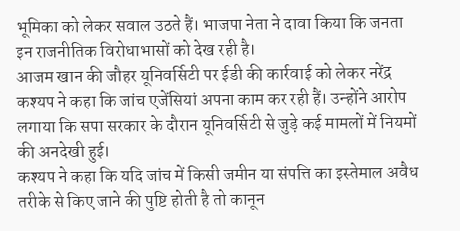भूमिका को लेकर सवाल उठते हैं। भाजपा नेता ने दावा किया कि जनता इन राजनीतिक विरोधाभासों को देख रही है।
आजम खान की जौहर यूनिवर्सिटी पर ईडी की कार्रवाई को लेकर नरेंद्र कश्यप ने कहा कि जांच एजेंसियां अपना काम कर रही हैं। उन्होंने आरोप लगाया कि सपा सरकार के दौरान यूनिवर्सिटी से जुड़े कई मामलों में नियमों की अनदेखी हुई।
कश्यप ने कहा कि यदि जांच में किसी जमीन या संपत्ति का इस्तेमाल अवैध तरीके से किए जाने की पुष्टि होती है तो कानून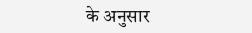के अनुसार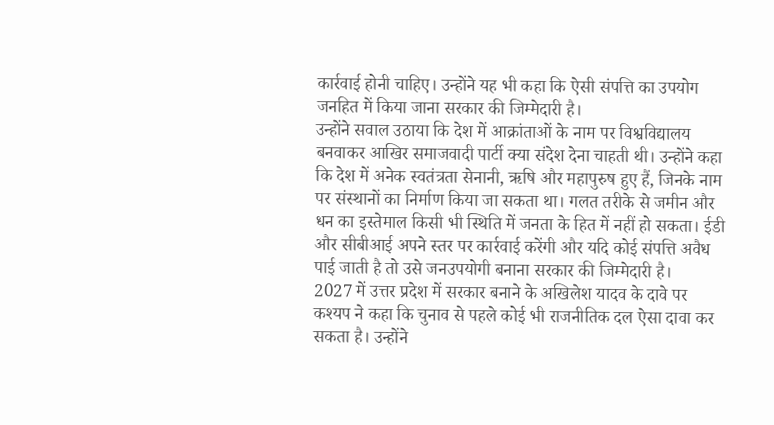कार्रवाई होनी चाहिए। उन्होंने यह भी कहा कि ऐसी संपत्ति का उपयोग जनहित में किया जाना सरकार की जिम्मेदारी है।
उन्होंने सवाल उठाया कि देश में आक्रांताओं के नाम पर विश्वविद्यालय बनवाकर आखिर समाजवादी पार्टी क्या संदेश देना चाहती थी। उन्होंने कहा कि देश में अनेक स्वतंत्रता सेनानी, ऋषि और महापुरुष हुए हैं, जिनके नाम पर संस्थानों का निर्माण किया जा सकता था। गलत तरीके से जमीन और धन का इस्तेमाल किसी भी स्थिति में जनता के हित में नहीं हो सकता। ईडी और सीबीआई अपने स्तर पर कार्रवाई करेंगी और यदि कोई संपत्ति अवैध पाई जाती है तो उसे जनउपयोगी बनाना सरकार की जिम्मेदारी है।
2027 में उत्तर प्रदेश में सरकार बनाने के अखिलेश यादव के दावे पर कश्यप ने कहा कि चुनाव से पहले कोई भी राजनीतिक दल ऐसा दावा कर सकता है। उन्होंने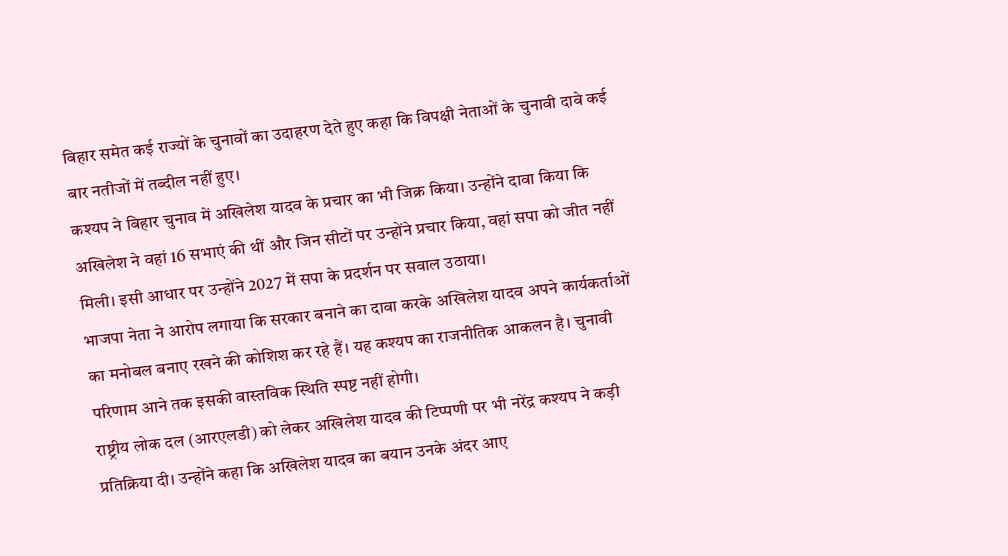बिहार समेत कई राज्यों के चुनावों का उदाहरण देते हुए कहा कि विपक्षी नेताओं के चुनावी दावे कई बार नतीजों में तब्दील नहीं हुए।
कश्यप ने बिहार चुनाव में अखिलेश यादव के प्रचार का भी जिक्र किया। उन्होंने दावा किया कि अखिलेश ने वहां 16 सभाएं की थीं और जिन सीटों पर उन्होंने प्रचार किया, वहां सपा को जीत नहीं मिली। इसी आधार पर उन्होंने 2027 में सपा के प्रदर्शन पर सवाल उठाया।
भाजपा नेता ने आरोप लगाया कि सरकार बनाने का दावा करके अखिलेश यादव अपने कार्यकर्ताओं का मनोबल बनाए रखने की कोशिश कर रहे हैं। यह कश्यप का राजनीतिक आकलन है। चुनावी परिणाम आने तक इसकी वास्तविक स्थिति स्पष्ट नहीं होगी।
राष्ट्रीय लोक दल (आरएलडी) को लेकर अखिलेश यादव की टिप्पणी पर भी नरेंद्र कश्यप ने कड़ी प्रतिक्रिया दी। उन्होंने कहा कि अखिलेश यादव का बयान उनके अंदर आए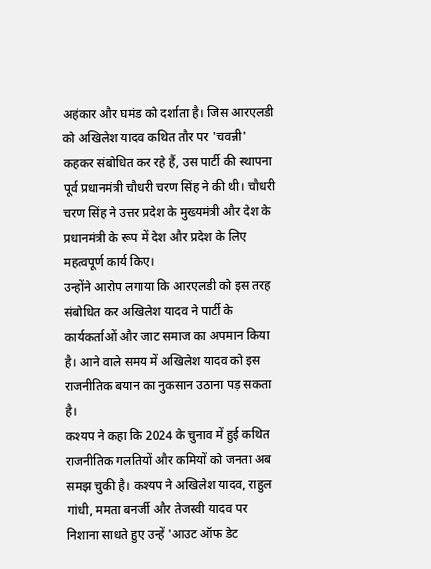अहंकार और घमंड को दर्शाता है। जिस आरएलडी को अखिलेश यादव कथित तौर पर 'चवन्नी' कहकर संबोधित कर रहे हैं, उस पार्टी की स्थापना पूर्व प्रधानमंत्री चौधरी चरण सिंह ने की थी। चौधरी चरण सिंह ने उत्तर प्रदेश के मुख्यमंत्री और देश के प्रधानमंत्री के रूप में देश और प्रदेश के लिए महत्वपूर्ण कार्य किए।
उन्होंने आरोप लगाया कि आरएलडी को इस तरह संबोधित कर अखिलेश यादव ने पार्टी के कार्यकर्ताओं और जाट समाज का अपमान किया है। आने वाले समय में अखिलेश यादव को इस राजनीतिक बयान का नुकसान उठाना पड़ सकता है।
कश्यप ने कहा कि 2024 के चुनाव में हुई कथित राजनीतिक गलतियों और कमियों को जनता अब समझ चुकी है। कश्यप ने अखिलेश यादव, राहुल गांधी, ममता बनर्जी और तेजस्वी यादव पर निशाना साधते हुए उन्हें 'आउट ऑफ डेट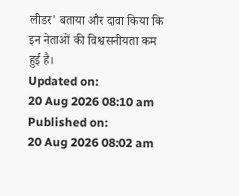लीडर' बताया और दावा किया कि इन नेताओं की विश्वसनीयता कम हुई है।
Updated on:
20 Aug 2026 08:10 am
Published on:
20 Aug 2026 08:02 am